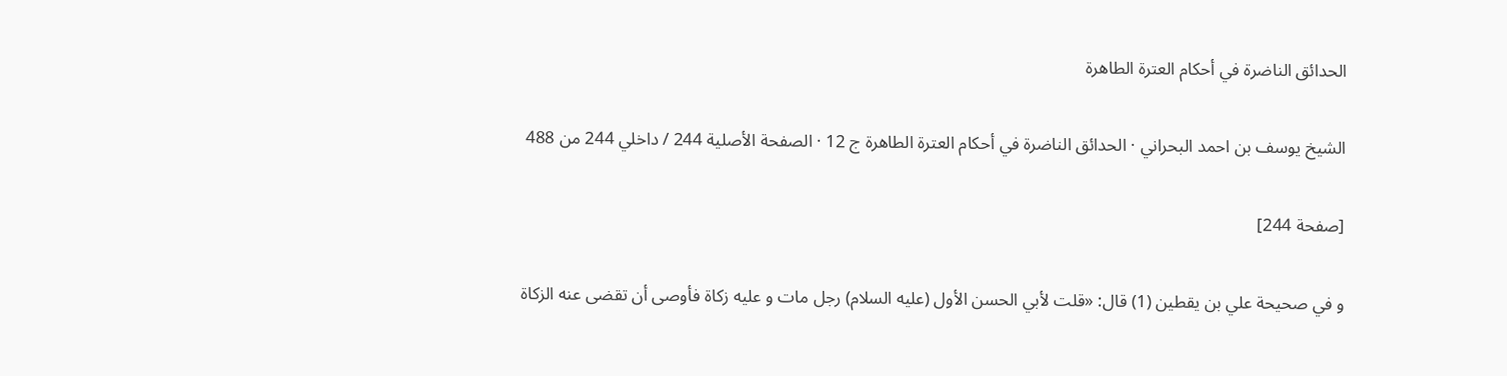الحدائق الناضرة في أحكام العترة الطاهرة

الشيخ يوسف بن احمد البحراني · الحدائق الناضرة في أحكام العترة الطاهرة ج 12 · الصفحة الأصلية 244 / داخلي 244 من 488

[صفحة 244]

و في صحيحة علي بن يقطين (1) قال: «قلت لأبي الحسن الأول (عليه السلام) رجل مات و عليه زكاة فأوصى أن تقضى عنه الزكاة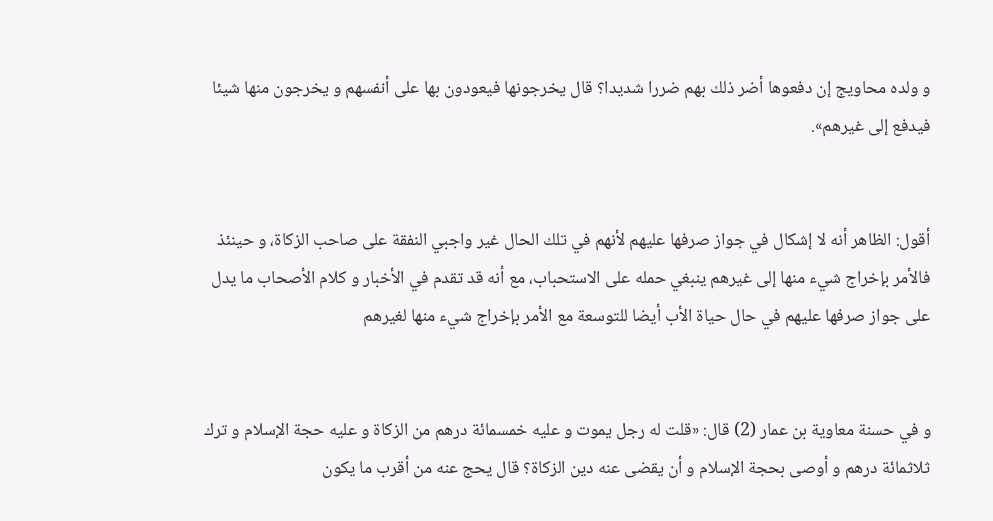و ولده محاويج إن دفعوها أضر ذلك بهم ضررا شديدا؟ قال يخرجونها فيعودون بها على أنفسهم و يخرجون منها شيئا فيدفع إلى غيرهم».


أقول: الظاهر أنه لا إشكال في جواز صرفها عليهم لأنهم في تلك الحال غير واجبي النفقة على صاحب الزكاة، و حينئذ فالأمر بإخراج شيء منها إلى غيرهم ينبغي حمله على الاستحباب، مع أنه قد تقدم في الأخبار و كلام الأصحاب ما يدل على جواز صرفها عليهم في حال حياة الأب أيضا للتوسعة مع الأمر بإخراج شيء منها لغيرهم


و في حسنة معاوية بن عمار (2) قال: «قلت له رجل يموت و عليه خمسمائة درهم من الزكاة و عليه حجة الإسلام و ترك ثلاثمائة درهم و أوصى بحجة الإسلام و أن يقضى عنه دين الزكاة؟ قال يحج عنه من أقرب ما يكون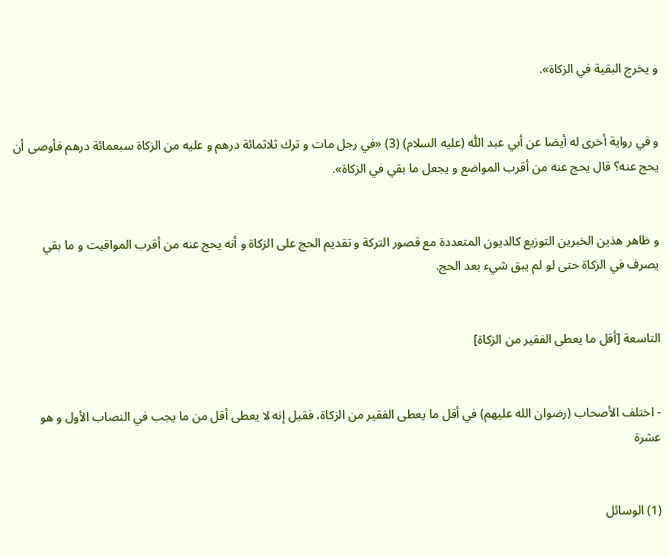و يخرج البقية في الزكاة».


و في رواية أخرى له أيضا عن أبي عبد اللّٰه (عليه السلام) (3) «في رجل مات و ترك ثلاثمائة درهم و عليه من الزكاة سبعمائة درهم فأوصى أن يحج عنه؟ قال يحج عنه من أقرب المواضع و يجعل ما بقي في الزكاة».


و ظاهر هذين الخبرين التوزيع كالديون المتعددة مع قصور التركة و تقديم الحج على الزكاة و أنه يحج عنه من أقرب المواقيت و ما بقي يصرف في الزكاة حتى لو لم يبق شيء بعد الحج.


التاسعة [أقل ما يعطى الفقير من الزكاة]


- اختلف الأصحاب (رضوان الله عليهم) في أقل ما يعطى الفقير من الزكاة، فقيل إنه لا يعطى أقل من ما يجب في النصاب الأول و هو عشرة


(1) الوسائل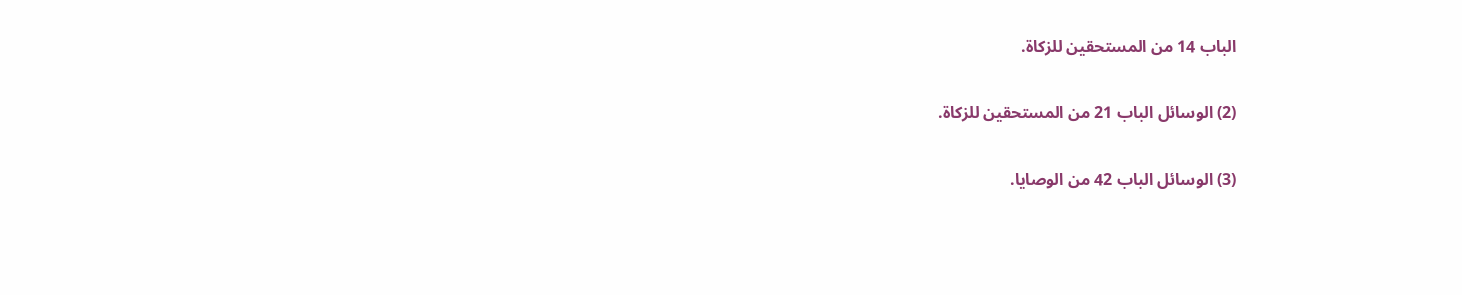الباب 14 من المستحقين للزكاة.

(2) الوسائل الباب 21 من المستحقين للزكاة.

(3) الوسائل الباب 42 من الوصايا.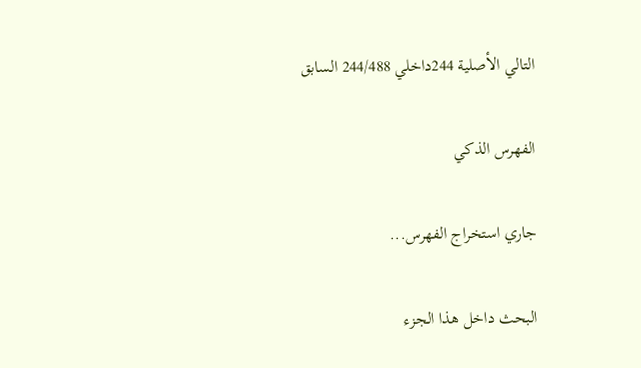التالي الأصلية 244داخلي 244/488 السابق

الفهرس الذكي

جاري استخراج الفهرس...

البحث داخل هذا الجزء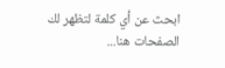ابحث عن أي كلمة لتظهر لك الصفحات هنا...